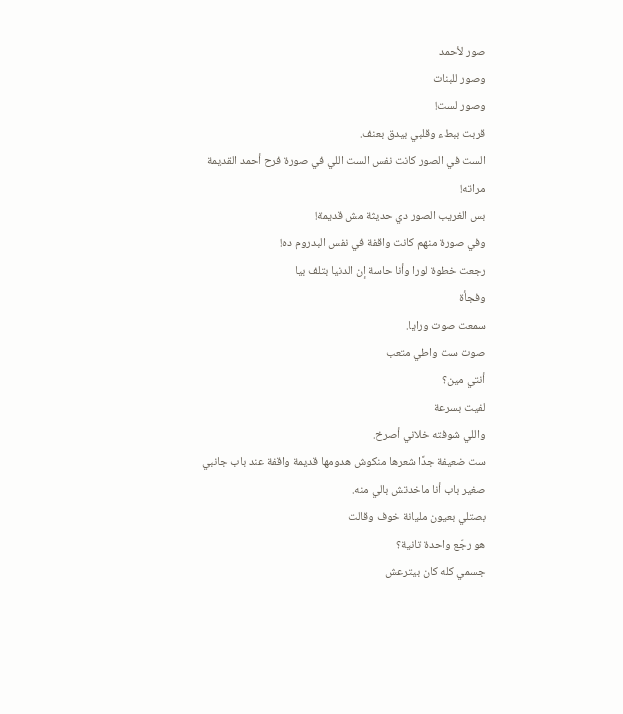صور لأحمد
وصور للبنات
وصور لست!
قربت ببطء وقلبي بيدق بعنف.
الست في الصور كانت نفس الست اللي في صورة فرح أحمد القديمة مراته!
بس الغريب الصور دي حديثة مش قديمة!
وفي صورة منهم كانت واقفة في نفس البدروم ده!
رجعت خطوة لورا وأنا حاسة إن الدنيا بتلف بيا
وفجأة
سمعت صوت ورايا.
صوت ست واطي متعب
أنتي مين؟
لفيت بسرعة
واللي شوفته خلاني أصرخ.
ست ضعيفة جدًا شعرها منكوش هدومها قديمة واقفة عند باب جانبي صغير باب أنا ماخدتش بالي منه.
بصتلي بعيون مليانة خوف وقالت
هو رجّع واحدة تانية؟
جسمي كله كان بيترعش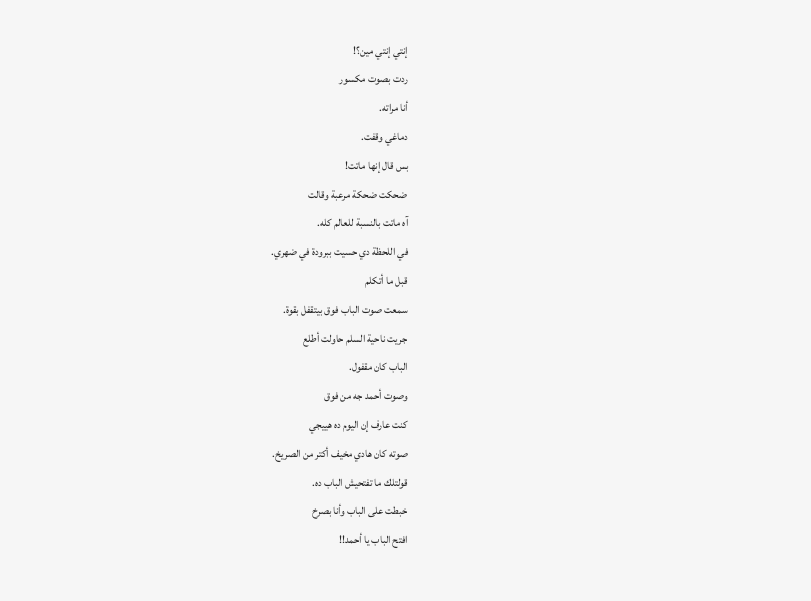إنتي إنتي مين؟!
ردت بصوت مكسور
أنا مراته.
دماغي وقفت.
بس قال إنها ماتت!
ضحكت ضحكة مرعبة وقالت
آه ماتت بالنسبة للعالم كله.
في اللحظة دي حسيت ببرودة في ضهري.
قبل ما أتكلم
سمعت صوت الباب فوق بيتقفل بقوة.
جريت ناحية السلم حاولت أطلع
الباب كان مقفول.
وصوت أحمد جه من فوق
كنت عارف إن اليوم ده هييجي
صوته كان هادي مخيف أكتر من الصريخ.
قولتلك ما تفتحيش الباب ده.
خبطت على الباب وأنا بصرخ
افتح الباب يا أحمد!!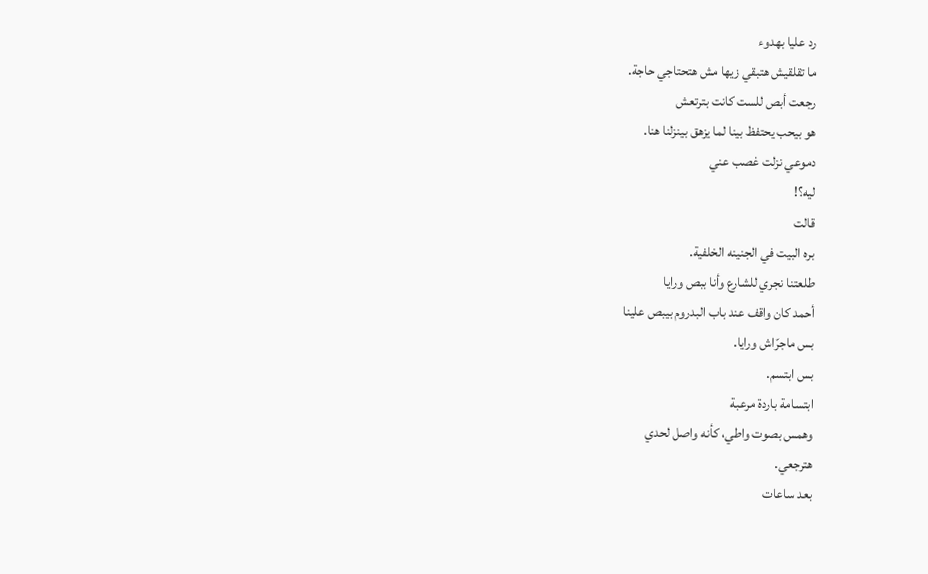رد عليا بهدوء
ما تقلقيش هتبقي زيها مش هتحتاجي حاجة.
رجعت أبص للست كانت بترتعش
هو بيحب يحتفظ بينا لما يزهق بينزلنا هنا.
دموعي نزلت غصب عني
ليه؟!
قالت
بره البيت في الجنينه الخلفية.
طلعتنا نجري للشارع وأنا ببص ورايا
أحمد كان واقف عند باب البدروم بيبص علينا
بس ماجرّاش ورايا.
بس ابتسم.
ابتسامة باردة مرعبة
وهمس بصوت واطي، كأنه واصل لحدي
هترجعي.
بعد ساعات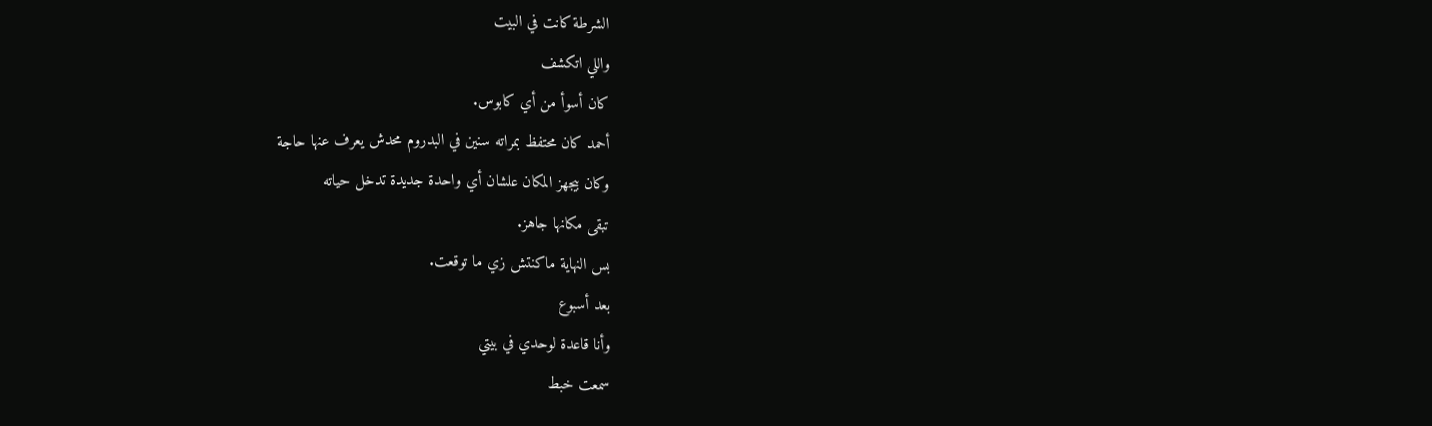الشرطة كانت في البيت
واللي اتكشف
كان أسوأ من أي كابوس.
أحمد كان محتفظ بمراته سنين في البدروم محدش يعرف عنها حاجة
وكان بيجهز المكان علشان أي واحدة جديدة تدخل حياته
تبقى مكانها جاهز.
بس النهاية ماكنتش زي ما توقعت.
بعد أسبوع
وأنا قاعدة لوحدي في بيتي
سمعت خبط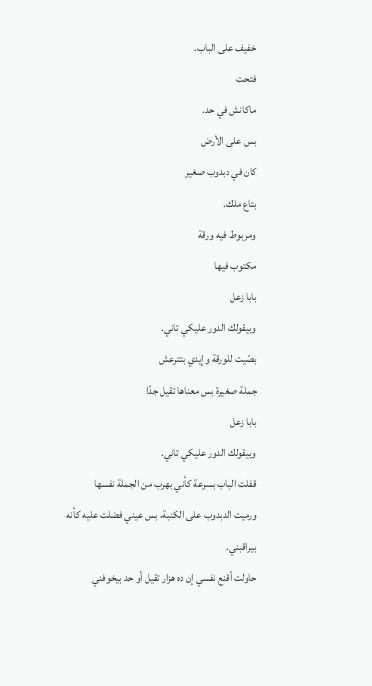خفيف على الباب.
فتحت
ماكانش في حد.
بس على الأرض
كان في دبدوب صغير
بتاع ملك.
ومربوط فيه ورقة
مكتوب فيها
بابا زعل
وبيقولك الدور عليكي تاني.
بصّيت للورقة وإيدي بتترعش
جملة صغيرة بس معناها تقيل جدًا
بابا زعل
وبيقولك الدور عليكي تاني.
قفلت الباب بسرعة كأني بهرب من الجملة نفسها
ورميت الدبدوب على الكنبة، بس عيني فضلت عليه كأنه بيراقبني.
حاولت أقنع نفسي إن ده هزار تقيل أو حد بيخوفني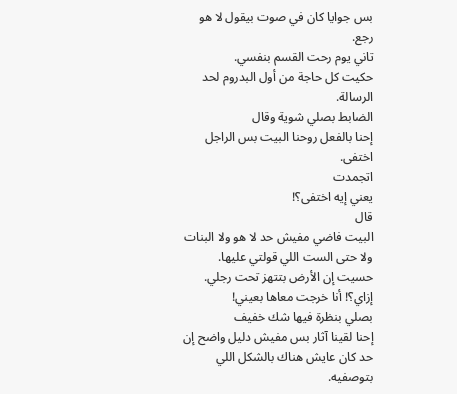بس جوايا كان في صوت بيقول لا هو رجع.
تاني يوم رحت القسم بنفسي.
حكيت كل حاجة من أول البدروم لحد الرسالة.
الضابط بصلي شوية وقال
إحنا بالفعل روحنا البيت بس الراجل اختفى.
اتجمدت
يعني إيه اختفى؟!
قال
البيت فاضي مفيش حد لا هو ولا البنات ولا حتى الست اللي قولتي عليها.
حسيت إن الأرض بتتهز تحت رجلي.
إزاي؟! أنا خرجت معاها بعيني!
بصلي بنظرة فيها شك خفيف
إحنا لقينا آثار بس مفيش دليل واضح إن حد كان عايش هناك بالشكل اللي بتوصفيه.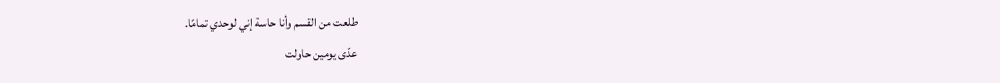طلعت من القسم وأنا حاسة إني لوحدي تمامًا.
عدّى يومين حاولت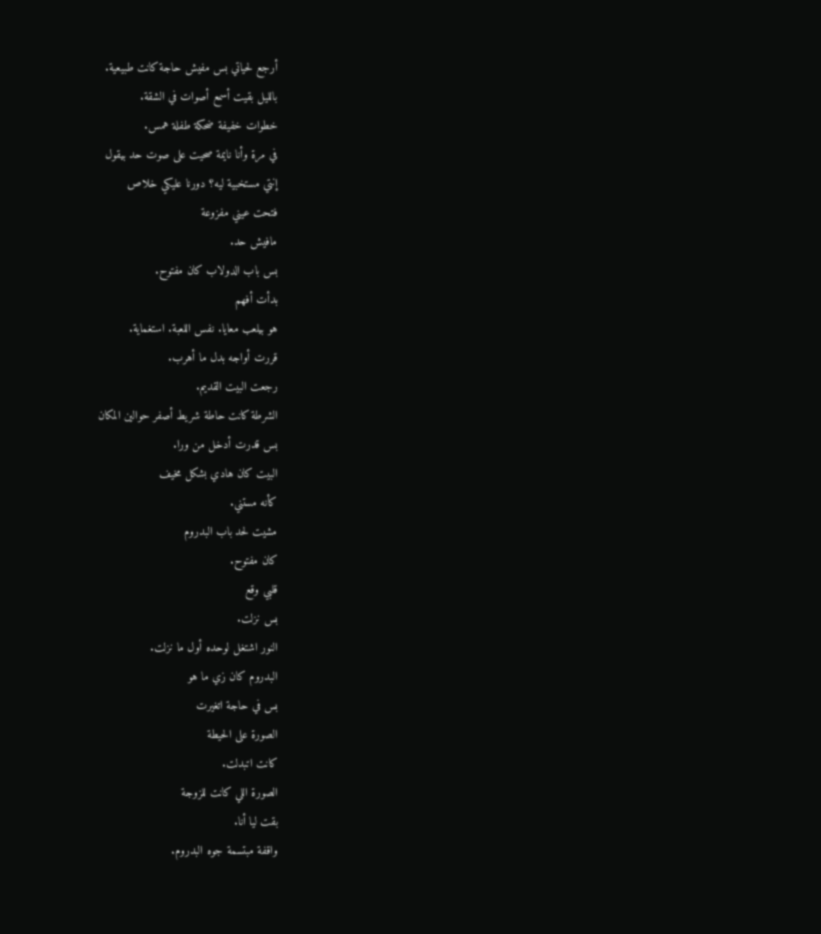أرجع لحياتي بس مفيش حاجة كانت طبيعية.
بالليل بقيت أسمع أصوات في الشقة.
خطوات خفيفة ضحكة طفلة همس.
في مرة وأنا نايمة صحيت على صوت حد بيقول
إنتي مستخبية ليه؟ دورنا عليكي خلاص
فتحت عيني مفزوعة
مافيش حد.
بس باب الدولاب كان مفتوح.
بدأت أفهم
هو بيلعب معايا. نفس اللعبة. استغماية.
قررت أواجه بدل ما أهرب.
رجعت البيت القديم.
الشرطة كانت حاطة شريط أصفر حوالين المكان
بس قدرت أدخل من ورا.
البيت كان هادي بشكل مخيف
كأنه مستني.
مشيت لحد باب البدروم
كان مفتوح.
قلبي وقع
بس نزلت.
النور اشتغل لوحده أول ما نزلت.
البدروم كان زي ما هو
بس في حاجة اتغيرت
الصورة على الحيطة
كانت اتبدلت.
الصورة اللي كانت للزوجة
بقت ليا أنا.
واقفة مبتسمة جوه البدروم.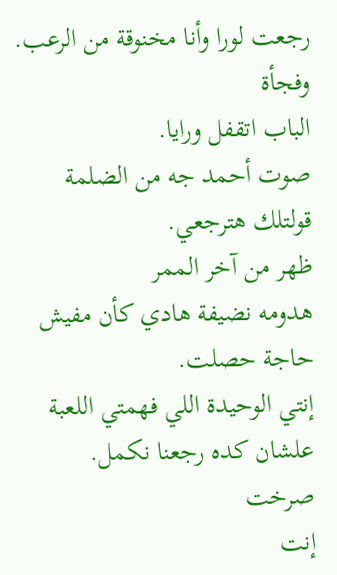رجعت لورا وأنا مخنوقة من الرعب.
وفجأة
الباب اتقفل ورايا.
صوت أحمد جه من الضلمة
قولتلك هترجعي.
ظهر من آخر الممر
هدومه نضيفة هادي كأن مفيش حاجة حصلت.
إنتي الوحيدة اللي فهمتي اللعبة علشان كده رجعنا نكمل.
صرخت
إنت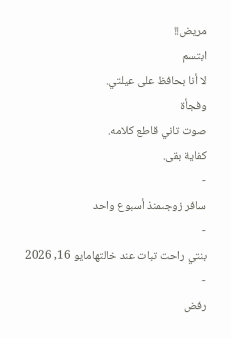مريض!!
ابتسم
لا أنا بحافظ على عيلتي.
وفجأة
صوت تاني قاطع كلامه.
كفاية بقى.
-
سافر زوجىمنذ أسبوع واحد
-
بنتي راحت تبات عند خالتهامايو 16, 2026
-
رفض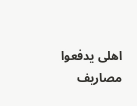اهلى يدفعوا مصاريف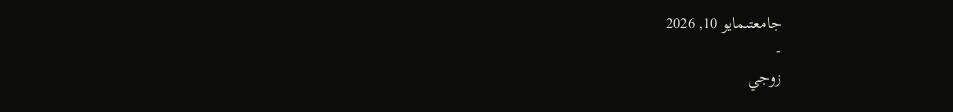جامعتىمايو 10, 2026
-
زوجي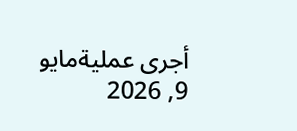أجرى عمليةمايو 9, 2026